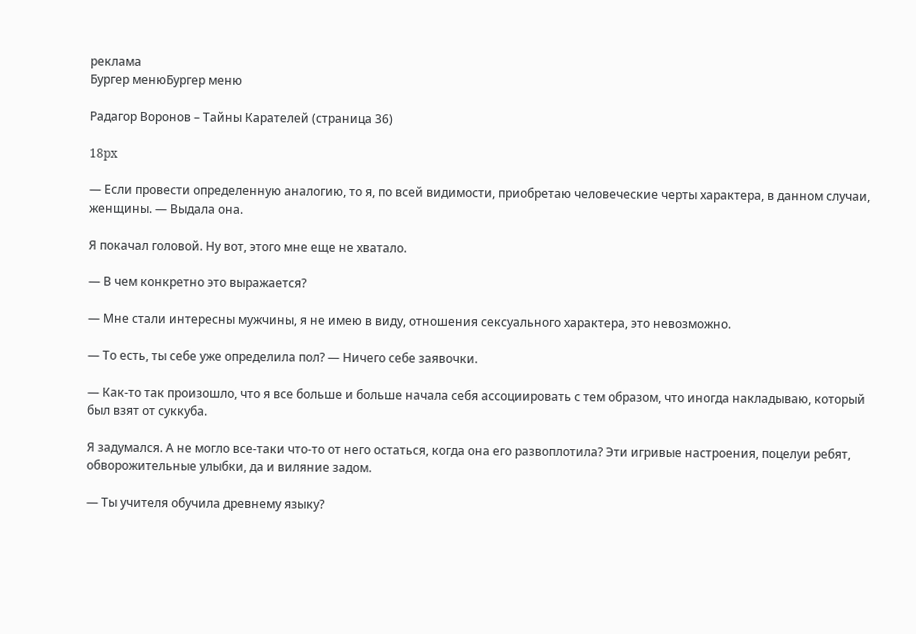реклама
Бургер менюБургер меню

Радагор Воронов – Тайны Карателей (страница 36)

18px

— Если провести определенную аналогию, то я, по всей видимости, приобретаю человеческие черты характера, в данном случаи, женщины. — Выдала она.

Я покачал головой. Ну вот, этого мне еще не хватало.

— В чем конкретно это выражается?

— Мне стали интересны мужчины, я не имею в виду, отношения сексуального характера, это невозможно.

— То есть, ты себе уже определила пол? — Ничего себе заявочки.

— Как-то так произошло, что я все больше и больше начала себя ассоциировать с тем образом, что иногда накладываю, который был взят от суккуба.

Я задумался. А не могло все-таки что-то от него остаться, когда она его развоплотила? Эти игривые настроения, поцелуи ребят, обворожительные улыбки, да и виляние задом.

— Ты учителя обучила древнему языку?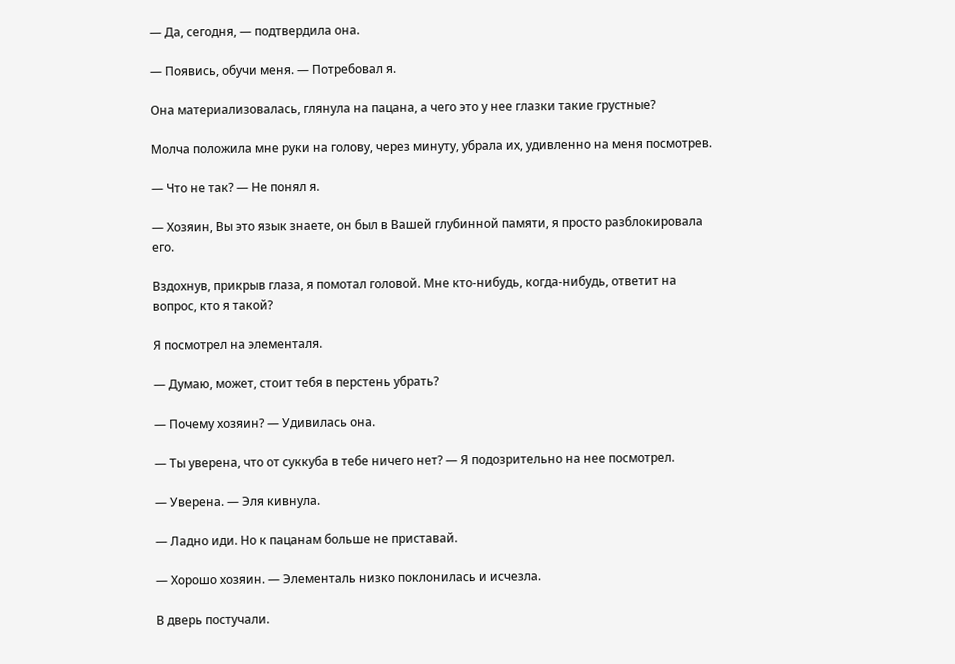— Да, сегодня, — подтвердила она.

— Появись, обучи меня. — Потребовал я.

Она материализовалась, глянула на пацана, а чего это у нее глазки такие грустные?

Молча положила мне руки на голову, через минуту, убрала их, удивленно на меня посмотрев.

— Что не так? — Не понял я.

— Хозяин, Вы это язык знаете, он был в Вашей глубинной памяти, я просто разблокировала его.

Вздохнув, прикрыв глаза, я помотал головой. Мне кто-нибудь, когда-нибудь, ответит на вопрос, кто я такой?

Я посмотрел на элементаля.

— Думаю, может, стоит тебя в перстень убрать?

— Почему хозяин? — Удивилась она.

— Ты уверена, что от суккуба в тебе ничего нет? — Я подозрительно на нее посмотрел.

— Уверена. — Эля кивнула.

— Ладно иди. Но к пацанам больше не приставай.

— Хорошо хозяин. — Элементаль низко поклонилась и исчезла.

В дверь постучали.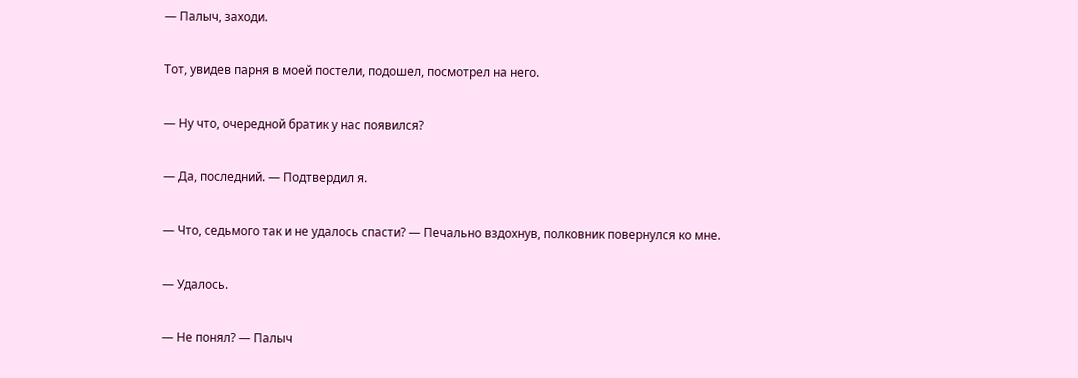— Палыч, заходи.

Тот, увидев парня в моей постели, подошел, посмотрел на него.

— Ну что, очередной братик у нас появился?

— Да, последний. — Подтвердил я.

— Что, седьмого так и не удалось спасти? — Печально вздохнув, полковник повернулся ко мне.

— Удалось.

— Не понял? — Палыч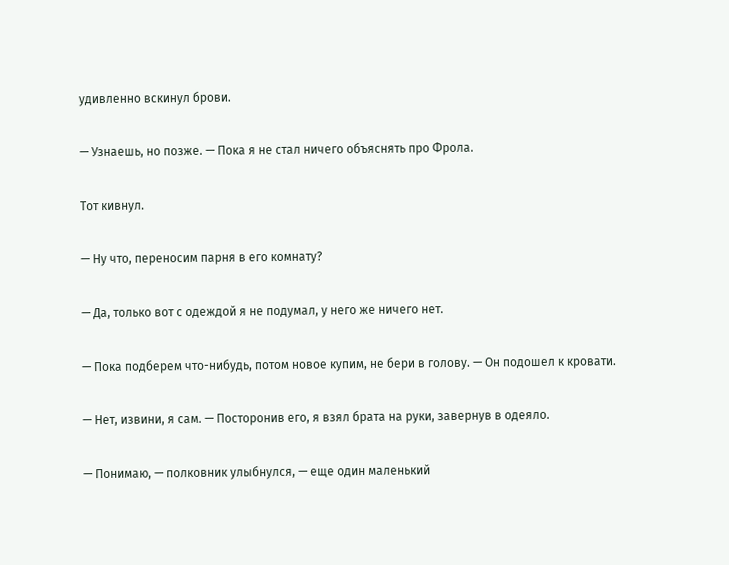удивленно вскинул брови.

— Узнаешь, но позже. — Пока я не стал ничего объяснять про Фрола.

Тот кивнул.

— Ну что, переносим парня в его комнату?

— Да, только вот с одеждой я не подумал, у него же ничего нет.

— Пока подберем что-нибудь, потом новое купим, не бери в голову. — Он подошел к кровати.

— Нет, извини, я сам. — Посторонив его, я взял брата на руки, завернув в одеяло.

— Понимаю, — полковник улыбнулся, — еще один маленький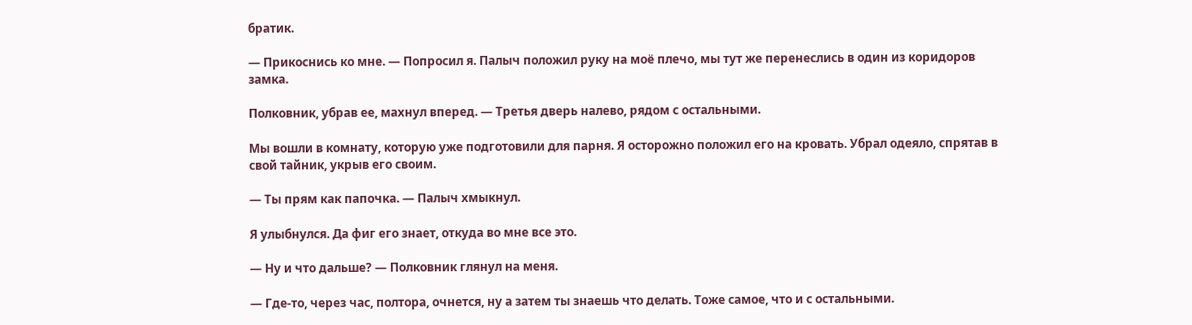братик.

— Прикоснись ко мне. — Попросил я. Палыч положил руку на моё плечо, мы тут же перенеслись в один из коридоров замка.

Полковник, убрав ее, махнул вперед. — Третья дверь налево, рядом с остальными.

Мы вошли в комнату, которую уже подготовили для парня. Я осторожно положил его на кровать. Убрал одеяло, спрятав в свой тайник, укрыв его своим.

— Ты прям как папочка. — Палыч хмыкнул.

Я улыбнулся. Да фиг его знает, откуда во мне все это.

— Ну и что дальше? — Полковник глянул на меня.

— Где-то, через час, полтора, очнется, ну а затем ты знаешь что делать. Тоже самое, что и с остальными.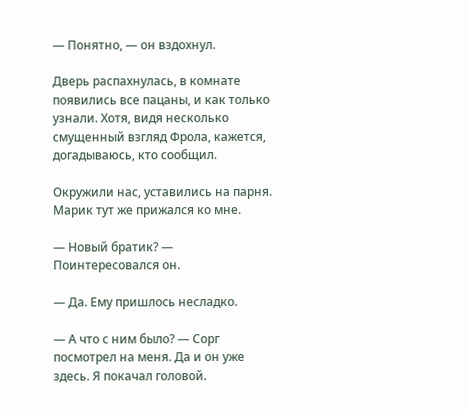— Понятно, — он вздохнул.

Дверь распахнулась, в комнате появились все пацаны, и как только узнали. Хотя, видя несколько смущенный взгляд Фрола, кажется, догадываюсь, кто сообщил.

Окружили нас, уставились на парня. Марик тут же прижался ко мне.

— Новый братик? — Поинтересовался он.

— Да. Ему пришлось несладко.

— А что с ним было? — Сорг посмотрел на меня. Да и он уже здесь. Я покачал головой.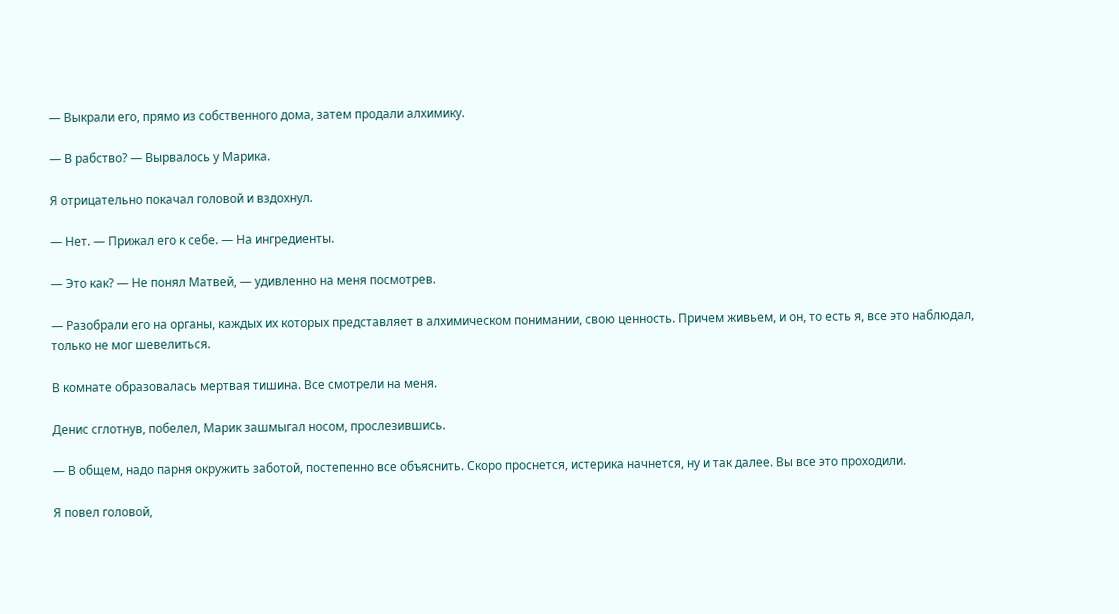— Выкрали его, прямо из собственного дома, затем продали алхимику.

— В рабство? — Вырвалось у Марика.

Я отрицательно покачал головой и вздохнул.

— Нет. — Прижал его к себе. — На ингредиенты.

— Это как? — Не понял Матвей, — удивленно на меня посмотрев.

— Разобрали его на органы, каждых их которых представляет в алхимическом понимании, свою ценность. Причем живьем, и он, то есть я, все это наблюдал, только не мог шевелиться.

В комнате образовалась мертвая тишина. Все смотрели на меня.

Денис сглотнув, побелел, Марик зашмыгал носом, прослезившись.

— В общем, надо парня окружить заботой, постепенно все объяснить. Скоро проснется, истерика начнется, ну и так далее. Вы все это проходили.

Я повел головой,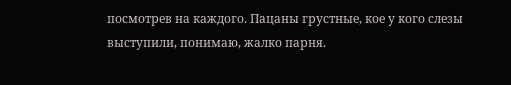посмотрев на каждого. Пацаны грустные, кое у кого слезы выступили, понимаю, жалко парня.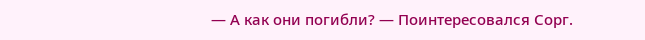— А как они погибли? — Поинтересовался Сорг.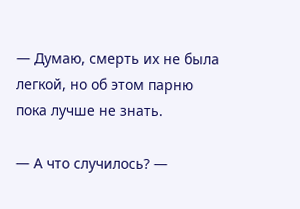— Думаю, смерть их не была легкой, но об этом парню пока лучше не знать.

— А что случилось? —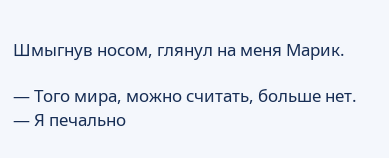Шмыгнув носом, глянул на меня Марик.

— Того мира, можно считать, больше нет. — Я печально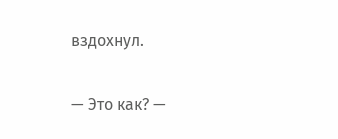вздохнул.

— Это как? —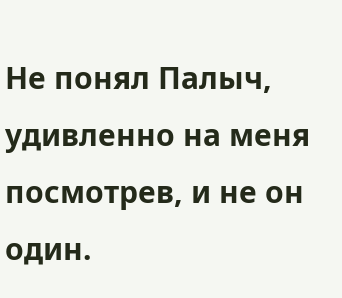Не понял Палыч, удивленно на меня посмотрев, и не он один.